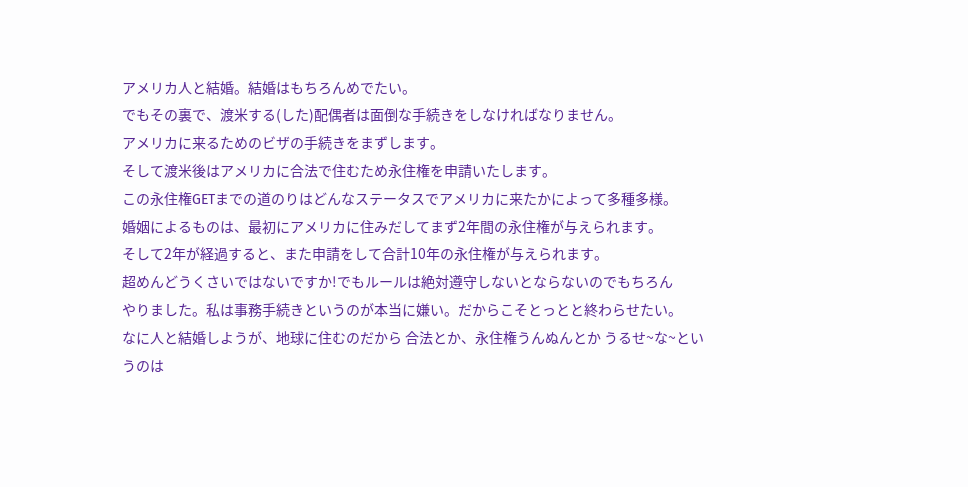アメリカ人と結婚。結婚はもちろんめでたい。
でもその裏で、渡米する(した)配偶者は面倒な手続きをしなければなりません。
アメリカに来るためのビザの手続きをまずします。
そして渡米後はアメリカに合法で住むため永住権を申請いたします。
この永住権GETまでの道のりはどんなステータスでアメリカに来たかによって多種多様。
婚姻によるものは、最初にアメリカに住みだしてまず2年間の永住権が与えられます。
そして2年が経過すると、また申請をして合計10年の永住権が与えられます。
超めんどうくさいではないですか!でもルールは絶対遵守しないとならないのでもちろん
やりました。私は事務手続きというのが本当に嫌い。だからこそとっとと終わらせたい。
なに人と結婚しようが、地球に住むのだから 合法とか、永住権うんぬんとか うるせ~な~というのは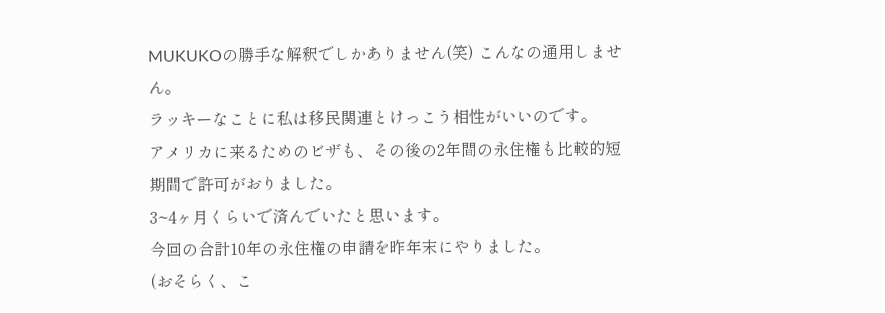MUKUKOの勝手な解釈でしかありません(笑) こんなの通用しません。
ラッキーなことに私は移民関連とけっこう相性がいいのです。
アメリカに来るためのビザも、その後の2年間の永住権も比較的短期間で許可がおりました。
3~4ヶ月くらいで済んでいたと思います。
今回の合計10年の永住権の申請を昨年末にやりました。
(おそらく、こ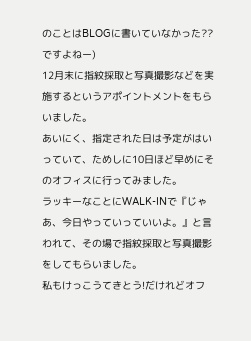のことはBLOGに書いていなかった??ですよねー)
12月末に指紋採取と写真撮影などを実施するというアポイントメントをもらいました。
あいにく、指定された日は予定がはいっていて、ためしに10日ほど早めにそのオフィスに行ってみました。
ラッキーなことにWALK-INで『じゃあ、今日やっていっていいよ。』と言われて、その場で指紋採取と写真撮影をしてもらいました。
私もけっこうてきとう!だけれどオフ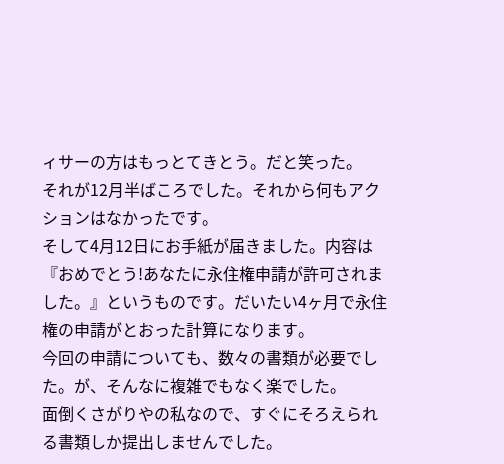ィサーの方はもっとてきとう。だと笑った。
それが12月半ばころでした。それから何もアクションはなかったです。
そして4月12日にお手紙が届きました。内容は
『おめでとう!あなたに永住権申請が許可されました。』というものです。だいたい4ヶ月で永住権の申請がとおった計算になります。
今回の申請についても、数々の書類が必要でした。が、そんなに複雑でもなく楽でした。
面倒くさがりやの私なので、すぐにそろえられる書類しか提出しませんでした。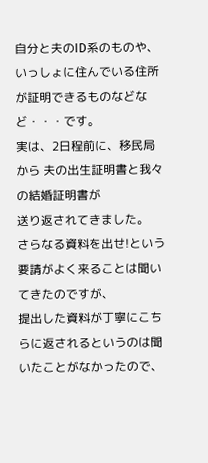自分と夫のID系のものや、
いっしょに住んでいる住所が証明できるものなどなど・・・です。
実は、2日程前に、移民局から 夫の出生証明書と我々の結婚証明書が
送り返されてきました。
さらなる資料を出せ!という要請がよく来ることは聞いてきたのですが、
提出した資料が丁寧にこちらに返されるというのは聞いたことがなかったので、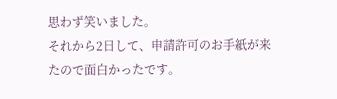思わず笑いました。
それから2日して、申請許可のお手紙が来たので面白かったです。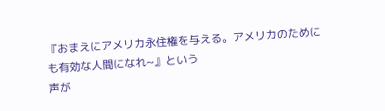『おまえにアメリカ永住権を与える。アメリカのためにも有効な人間になれ~』という
声が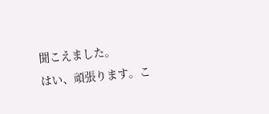聞こえました。
はい、頑張ります。こ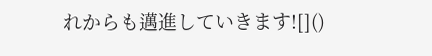れからも邁進していきます![]()